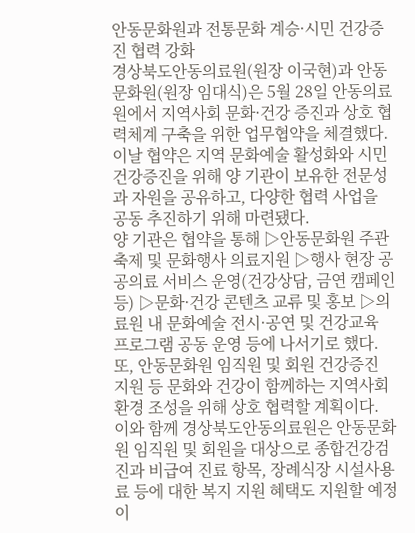안동문화원과 전통문화 계승·시민 건강증진 협력 강화
경상북도안동의료원(원장 이국현)과 안동문화원(원장 임대식)은 5월 28일 안동의료원에서 지역사회 문화·건강 증진과 상호 협력체계 구축을 위한 업무협약을 체결했다.
이날 협약은 지역 문화예술 활성화와 시민 건강증진을 위해 양 기관이 보유한 전문성과 자원을 공유하고, 다양한 협력 사업을 공동 추진하기 위해 마련됐다.
양 기관은 협약을 통해 ▷안동문화원 주관 축제 및 문화행사 의료지원 ▷행사 현장 공공의료 서비스 운영(건강상담, 금연 캠페인 등) ▷문화·건강 콘텐츠 교류 및 홍보 ▷의료원 내 문화예술 전시·공연 및 건강교육 프로그램 공동 운영 등에 나서기로 했다.
또, 안동문화원 임직원 및 회원 건강증진 지원 등 문화와 건강이 함께하는 지역사회 환경 조성을 위해 상호 협력할 계획이다.
이와 함께 경상북도안동의료원은 안동문화원 임직원 및 회원을 대상으로 종합건강검진과 비급여 진료 항목, 장례식장 시설사용료 등에 대한 복지 지원 혜택도 지원할 예정이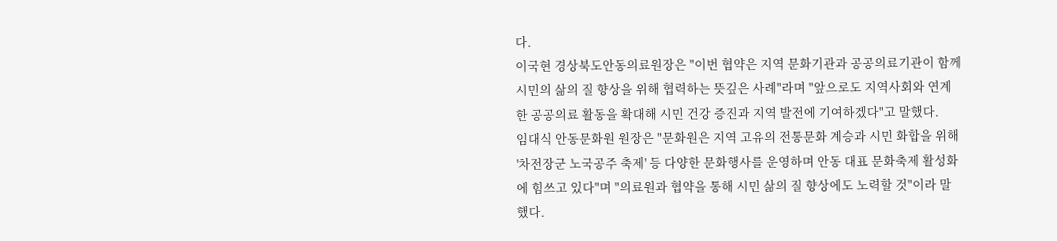다.
이국현 경상북도안동의료원장은 "이번 협약은 지역 문화기관과 공공의료기관이 함께 시민의 삶의 질 향상을 위해 협력하는 뜻깊은 사례"라며 "앞으로도 지역사회와 연계한 공공의료 활동을 확대해 시민 건강 증진과 지역 발전에 기여하겠다"고 말했다.
임대식 안동문화원 원장은 "문화원은 지역 고유의 전통문화 계승과 시민 화합을 위해 '차전장군 노국공주 축제' 등 다양한 문화행사를 운영하며 안동 대표 문화축제 활성화에 힘쓰고 있다"며 "의료원과 협약을 통해 시민 삶의 질 향상에도 노력할 것"이라 말했다.